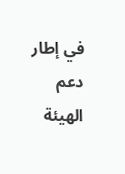في إطار دعم الهيئة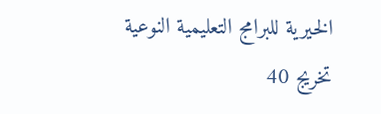الخيرية للبرامج التعليمية النوعية
تخريج 40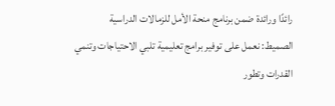رائدًا ورائدة ضمن برنامج منحة الأمل للزمالات الدراسية
الصميط: نعمل على توفير برامج تعليمية تلبي الاحتياجات وتنمي القدرات وتطور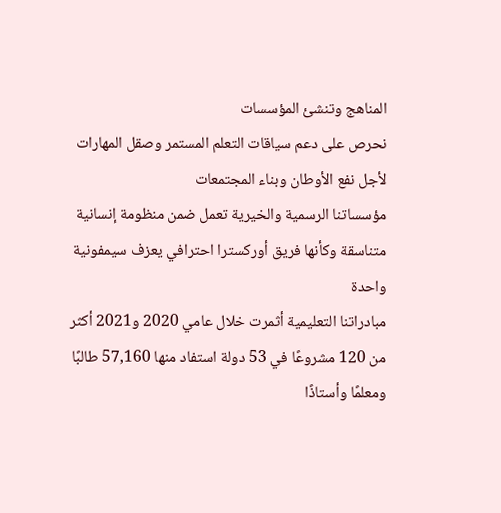المناهج وتنشئ المؤسسات
نحرص على دعم سياقات التعلم المستمر وصقل المهارات لأجل نفع الأوطان وبناء المجتمعات
مؤسساتنا الرسمية والخيرية تعمل ضمن منظومة إنسانية متناسقة وكأنها فريق أوركسترا احترافي يعزف سيمفونية واحدة
مبادراتنا التعليمية أثمرت خلال عامي 2020 و2021 أكثر من 120 مشروعًا في 53 دولة استفاد منها 57,160 طالبًا ومعلمًا وأستاذًا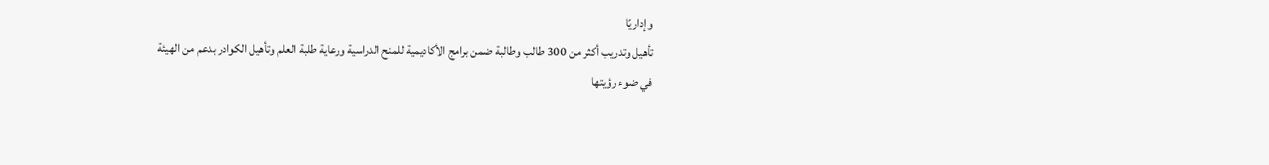وإداريًا
تأهيل وتدريب أكثر من 300 طالب وطالبة ضمن برامج الأكاديمية للمنح الدراسية ورعاية طلبة العلم وتأهيل الكوادر بدعم من الهيئة
في ضوء رؤيتها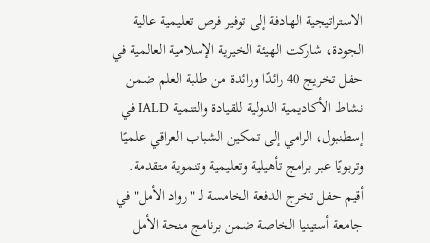الاستراتيجية الهادفة إلى توفير فرص تعليمية عالية الجودة، شاركت الهيئة الخيرية الإسلامية العالمية في حفل تخريج 40 رائدًا ورائدة من طلبة العلم ضمن نشاط الأكاديمية الدولية للقيادة والتنمية IALD في إسطنبول، الرامي إلى تمكين الشباب العراقي علميًا وتربويًا عبر برامج تأهيلية وتعليمية وتنموية متقدمة.
أقيم حفل تخرج الدفعة الخامسة لـ "رواد الأمل" في جامعة أستينيا الخاصة ضمن برنامج منحة الأمل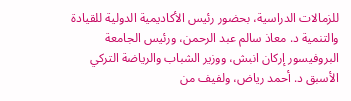للزمالات الدراسية، بحضور رئيس الأكاديمية الدولية للقيادة والتنمية د. معاذ سالم عبد الرحمن، ورئيس الجامعة البروفيسور إركان انبش، ووزير الشباب والرياضة التركي الأسبق د. أحمد رياض، ولفيف من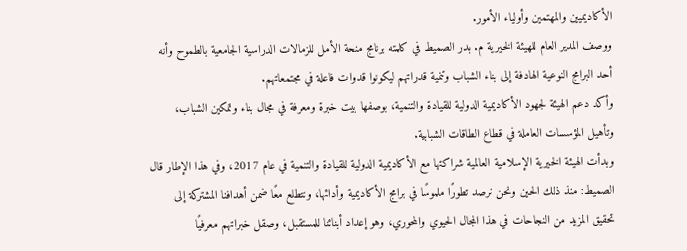الأكاديميين والمهتمين وأولياء الأمور.
ووصف المدير العام للهيئة الخيرية م. بدر الصميط في كلمته برنامج منحة الأمل للزمالات الدراسية الجامعية بالطموح وأنه أحد البرامج النوعية الهادفة إلى بناء الشباب وتنمية قدراتهم ليكونوا قدوات فاعلة في مجتمعاتهم.
وأكد دعم الهيئة لجهود الأكاديمية الدولية للقيادة والتنمية، بوصفها بيت خبرة ومعرفة في مجال بناء وتمكين الشباب، وتأهيل المؤسسات العاملة في قطاع الطاقات الشبابية.
وبدأت الهيئة الخيرية الإسلامية العالمية شراكتها مع الأكاديمية الدولية للقيادة والتنمية في عام 2017، وفي هذا الإطار قال الصميط: منذ ذلك الحين ونحن نرصد تطورًا ملموسًا في برامج الأكاديمية وأدائها، ونتطلع معًا ضمن أهدافنا المشتركة إلى تحقيق المزيد من النجاحات في هذا المجال الحيوي والمحوري، وهو إعداد أبنائنا للمستقبل، وصقل خبراتهم معرفيًا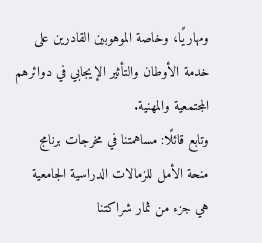ومهاريًا، وخاصة الموهوبين القادرين على خدمة الأوطان والتأثير الإيجابي في دوائرهم المجتمعية والمهنية.
وتابع قائلًا: مساهمتنا في مخرجات برنامج منحة الأمل للزمالات الدراسية الجامعية هي جزء من ثمار شراكتنا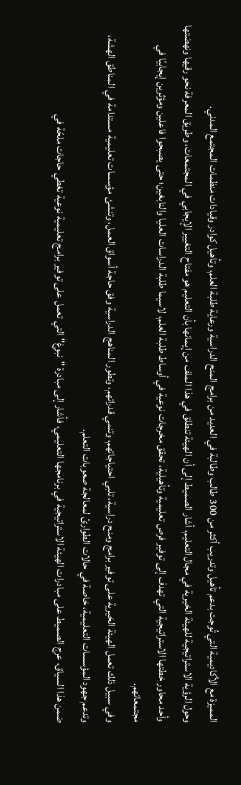المميزة مع الأكاديمية التي تُوجت بدعم تأهيل وتدريب أكثر من 300 طالب وطالبة في العديد من برامج المنح الدراسية ورعاية طلبة العلم، وتأهيل كوادر وقيادات منظمات المجتمع المدني.
وحول الرؤية الاستراتيجية للهيئة الخيرية في مجال التعليم، أشار الصميط إلى أن الهيئة تنطلق في هذا الملف من إيمانها بأن التعليم هو مفتاح التغيير الإيجابي في المجتمعات، وطريق المعرفة نحو رقيها ونهضتها وأحد محاور خطتها الاستراتيجية التي تهدف إلى توفير فرص تعليمية وتأهيلية، تحقق مخرجات نوعية في أوساط طلبة العلم، لاسيما طلبة الدراسات العليا والنابغين؛ حتى يصبحوا فاعلين ومؤثرين إيجابيًا في مجتمعاتهم.
وفي سبيل ذلك تعمل الهيئة الخيرية على توفير برامج ومنح دراسية، تلبي احتياجاتهم، وتنمي قدراتهم، وتطور المناهج الدراسية وفق حاجة أسواق العمل، وتنشئ مؤسسات تعليمية مستدامة في المناطق الهشة، وتدعم جهود المؤسسات التعليمية، خاصة في حالات الطوارئ لمعالجة صعوبات التعلم.
ضمن هذا السياق، عرج الصميط على مبادرات الهيئة الاستراتيجية في برنامجها التعليمي، فأشار إلى مبادرة "نبوغ" التي تعمل على توفير برامج تعليمية نوعية تغطي حاجات ملحّة في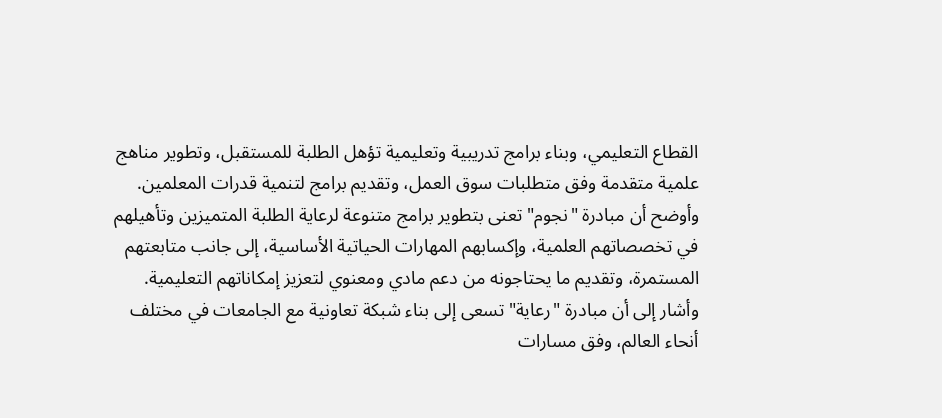القطاع التعليمي، وبناء برامج تدريبية وتعليمية تؤهل الطلبة للمستقبل، وتطوير مناهج علمية متقدمة وفق متطلبات سوق العمل، وتقديم برامج لتنمية قدرات المعلمين.
وأوضح أن مبادرة "نجوم" تعنى بتطوير برامج متنوعة لرعاية الطلبة المتميزين وتأهيلهم في تخصصاتهم العلمية، وإكسابهم المهارات الحياتية الأساسية، إلى جانب متابعتهم المستمرة، وتقديم ما يحتاجونه من دعم مادي ومعنوي لتعزيز إمكاناتهم التعليمية.
وأشار إلى أن مبادرة "رعاية" تسعى إلى بناء شبكة تعاونية مع الجامعات في مختلف أنحاء العالم، وفق مسارات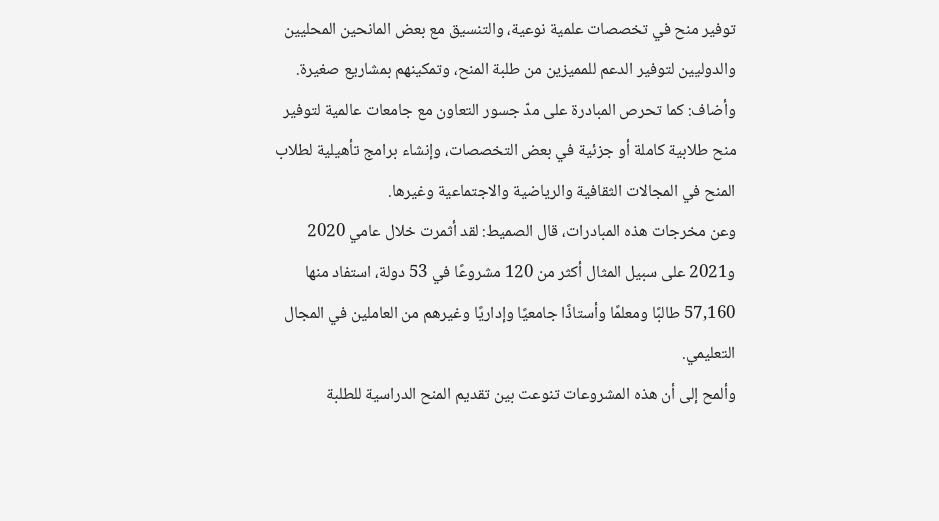توفير منح في تخصصات علمية نوعية، والتنسيق مع بعض المانحين المحليين والدوليين لتوفير الدعم للمميزين من طلبة المنح، وتمكينهم بمشاريع صغيرة.
وأضاف: كما تحرص المبادرة على مدّ جسور التعاون مع جامعات عالمية لتوفير منح طلابية كاملة أو جزئية في بعض التخصصات، وإنشاء برامج تأهيلية لطلاب المنح في المجالات الثقافية والرياضية والاجتماعية وغيرها.
وعن مخرجات هذه المبادرات، قال الصميط: لقد أثمرت خلال عامي 2020 و2021 على سبيل المثال أكثر من 120 مشروعًا في 53 دولة، استفاد منها 57,160 طالبًا ومعلمًا وأستاذًا جامعيًا وإداريًا وغيرهم من العاملين في المجال التعليمي.
وألمح إلى أن هذه المشروعات تنوعت بين تقديم المنح الدراسية للطلبة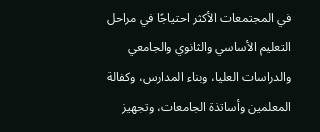في المجتمعات الأكثر احتياجًا في مراحل التعليم الأساسي والثانوي والجامعي والدراسات العليا، وبناء المدارس، وكفالة المعلمين وأساتذة الجامعات، وتجهيز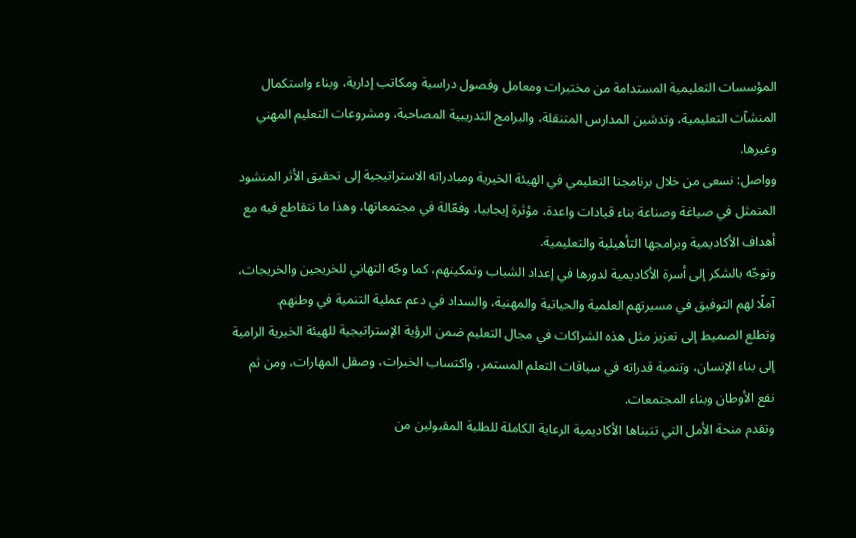المؤسسات التعليمية المستدامة من مختبرات ومعامل وفصول دراسية ومكاتب إدارية، وبناء واستكمال المنشآت التعليمية، وتدشين المدارس المتنقلة، والبرامج التدريبية المصاحبة، ومشروعات التعليم المهني وغيرها.
وواصل: نسعى من خلال برنامجنا التعليمي في الهيئة الخيرية ومبادراته الاستراتيجية إلى تحقيق الأثر المنشود المتمثل في صياغة وصناعة بناء قيادات واعدة، مؤثرة إيجابيا، وفعّالة في مجتمعاتها، وهذا ما نتقاطع فيه مع أهداف الأكاديمية وبرامجها التأهيلية والتعليمية.
وتوجّه بالشكر إلى أسرة الأكاديمية لدورها في إعداد الشباب وتمكينهم، كما وجّه التهاني للخريجين والخريجات، آملًا لهم التوفيق في مسيرتهم العلمية والحياتية والمهنية، والسداد في دعم عملية التنمية في وطنهم.
وتطلع الصميط إلى تعزيز مثل هذه الشراكات في مجال التعليم ضمن الرؤية الإستراتيجية للهيئة الخيرية الرامية إلى بناء الإنسان، وتنمية قدراته في سياقات التعلم المستمر، واكتساب الخبرات، وصقل المهارات، ومن ثم نفع الأوطان وبناء المجتمعات.
وتقدم منحة الأمل التي تتبناها الأكاديمية الرعاية الكاملة للطلبة المقبولين من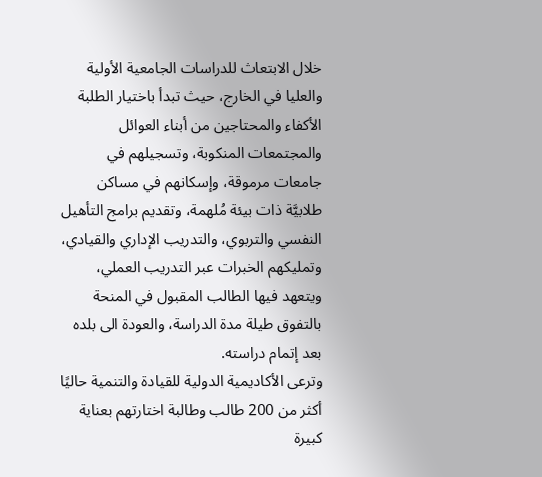خلال الابتعاث للدراسات الجامعية الأولية والعليا في الخارج، حيث تبدأ باختيار الطلبة الأكفاء والمحتاجين من أبناء العوائل والمجتمعات المنكوبة، وتسجيلهم في جامعات مرموقة، وإسكانهم في مساكن طلابيَّة ذات بيئة مُلهمة، وتقديم برامج التأهيل النفسي والتربوي، والتدريب الإداري والقيادي، وتمليكهم الخبرات عبر التدريب العملي، ويتعهد فيها الطالب المقبول في المنحة بالتفوق طيلة مدة الدراسة، والعودة الى بلده بعد إتمام دراسته.
وترعى الأكاديمية الدولية للقيادة والتنمية حاليًا أكثر من 200 طالب وطالبة اختارتهم بعناية كبيرة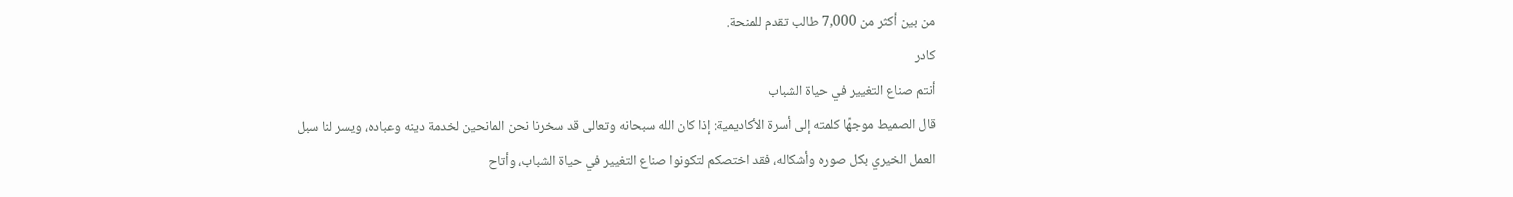من بين أكثر من 7,000 طالب تقدم للمنحة.
كادر
أنتم صناع التغيير في حياة الشباب
قال الصميط موجهًا كلمته إلى أسرة الأكاديمية: إذا كان الله سبحانه وتعالى قد سخرنا نحن المانحين لخدمة دينه وعباده، ويسر لنا سبل العمل الخيري بكل صوره وأشكاله، فقد اختصكم لتكونوا صناع التغيير في حياة الشباب، وأتاح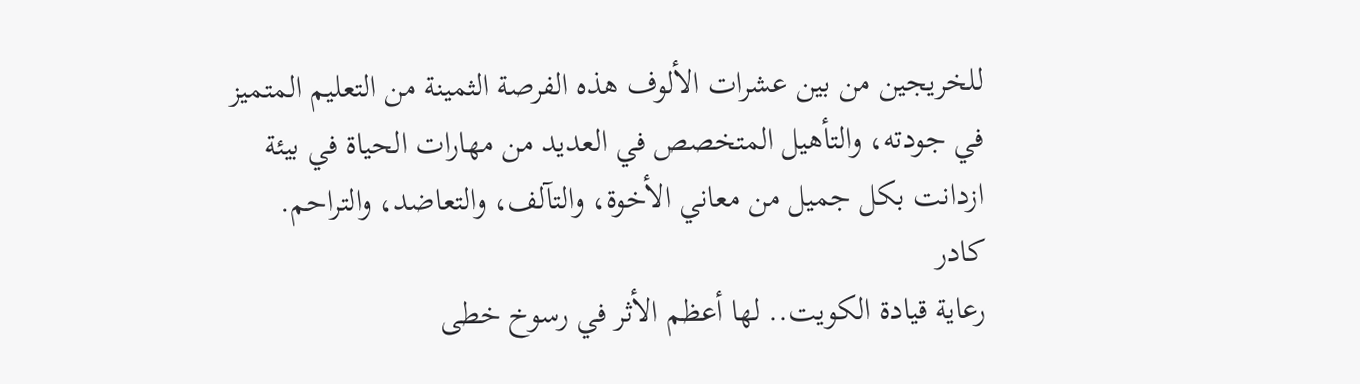للخريجين من بين عشرات الألوف هذه الفرصة الثمينة من التعليم المتميز في جودته، والتأهيل المتخصص في العديد من مهارات الحياة في بيئة ازدانت بكل جميل من معاني الأخوة، والتآلف، والتعاضد، والتراحم.
كادر
رعاية قيادة الكويت.. لها أعظم الأثر في رسوخ خطى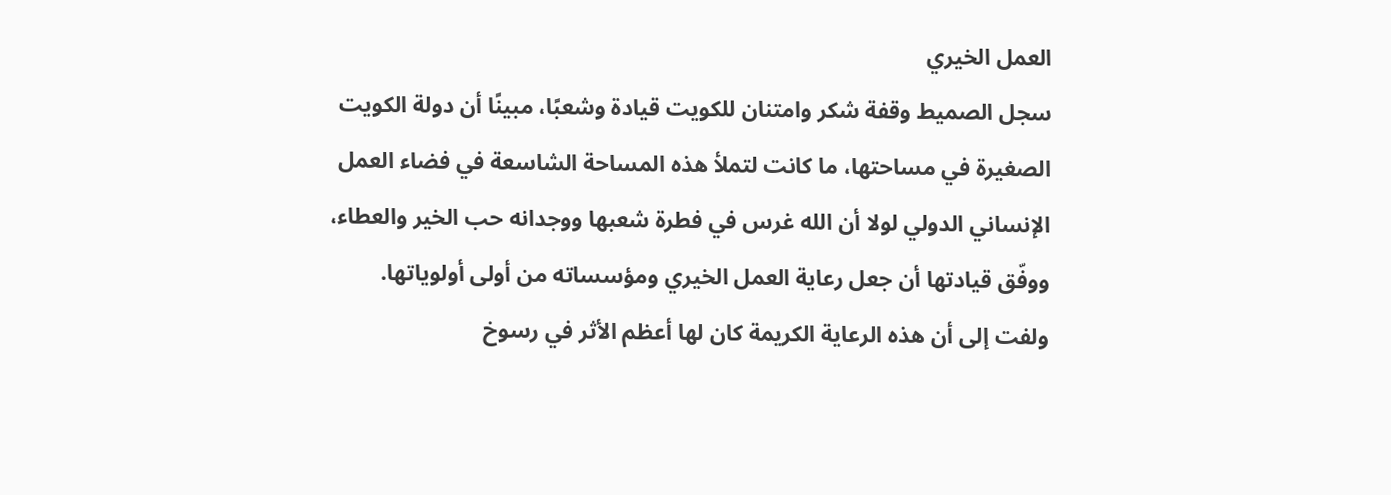العمل الخيري
سجل الصميط وقفة شكر وامتنان للكويت قيادة وشعبًا، مبينًا أن دولة الكويت الصغيرة في مساحتها، ما كانت لتملأ هذه المساحة الشاسعة في فضاء العمل الإنساني الدولي لولا أن الله غرس في فطرة شعبها ووجدانه حب الخير والعطاء، ووفّق قيادتها أن جعل رعاية العمل الخيري ومؤسساته من أولى أولوياتها.
ولفت إلى أن هذه الرعاية الكريمة كان لها أعظم الأثر في رسوخ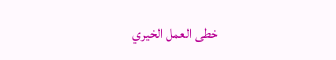خطى العمل الخيري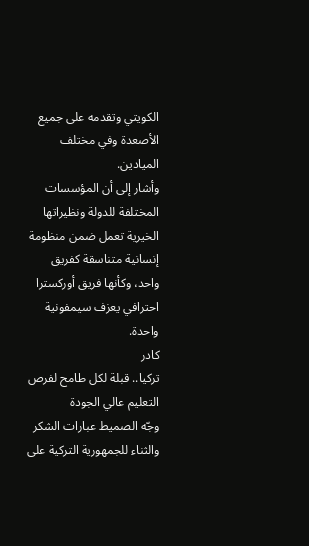الكويتي وتقدمه على جميع الأصعدة وفي مختلف الميادين.
وأشار إلى أن المؤسسات المختلفة للدولة ونظيراتها الخيرية تعمل ضمن منظومة إنسانية متناسقة كفريق واحد، وكأنها فريق أوركسترا احترافي يعزف سيمفونية واحدة.
كادر
تركيا.. قبلة لكل طامح لفرص التعليم عالي الجودة
وجّه الصميط عبارات الشكر والثناء للجمهورية التركية على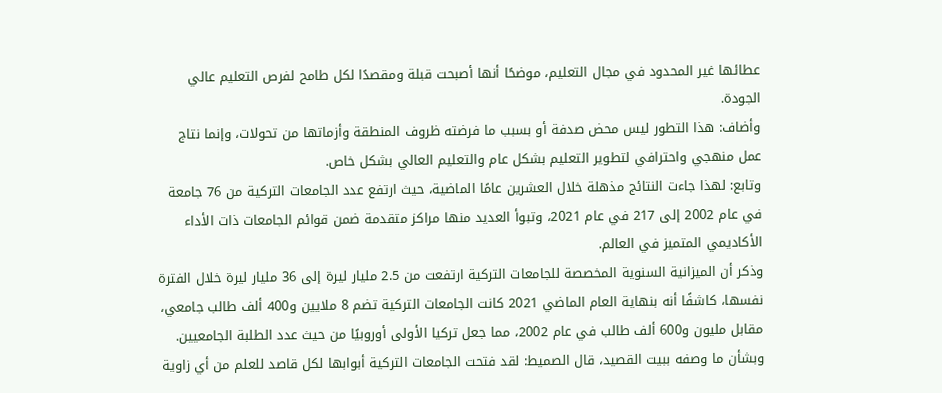عطائها غير المحدود في مجال التعليم، موضحًا أنها أصبحت قبلة ومقصدًا لكل طامح لفرص التعليم عالي الجودة.
وأضاف: هذا التطور ليس محض صدفة أو بسبب ما فرضته ظروف المنطقة وأزماتها من تحولات، وإنما نتاج عمل منهجي واحترافي لتطوير التعليم بشكل عام والتعليم العالي بشكل خاص.
وتابع: لهذا جاءت النتائج مذهلة خلال العشرين عامًا الماضية، حيث ارتفع عدد الجامعات التركية من 76 جامعة في عام 2002 إلى 217 في عام 2021، وتبوأ العديد منها مراكز متقدمة ضمن قوائم الجامعات ذات الأداء الأكاديمي المتميز في العالم.
وذكر أن الميزانية السنوية المخصصة للجامعات التركية ارتفعت من 2.5 مليار ليرة إلى 36 مليار ليرة خلال الفترة نفسها، كاشفًا أنه بنهاية العام الماضي 2021 كانت الجامعات التركية تضم 8 ملايين و400 ألف طالب جامعي، مقابل مليون و600 ألف طالب في عام 2002، مما جعل تركيا الأولى أوروبيًا من حيث عدد الطلبة الجامعيين.
وبشأن ما وصفه ببيت القصيد، قال الصميط: لقد فتحت الجامعات التركية أبوابها لكل قاصد للعلم من أي زاوية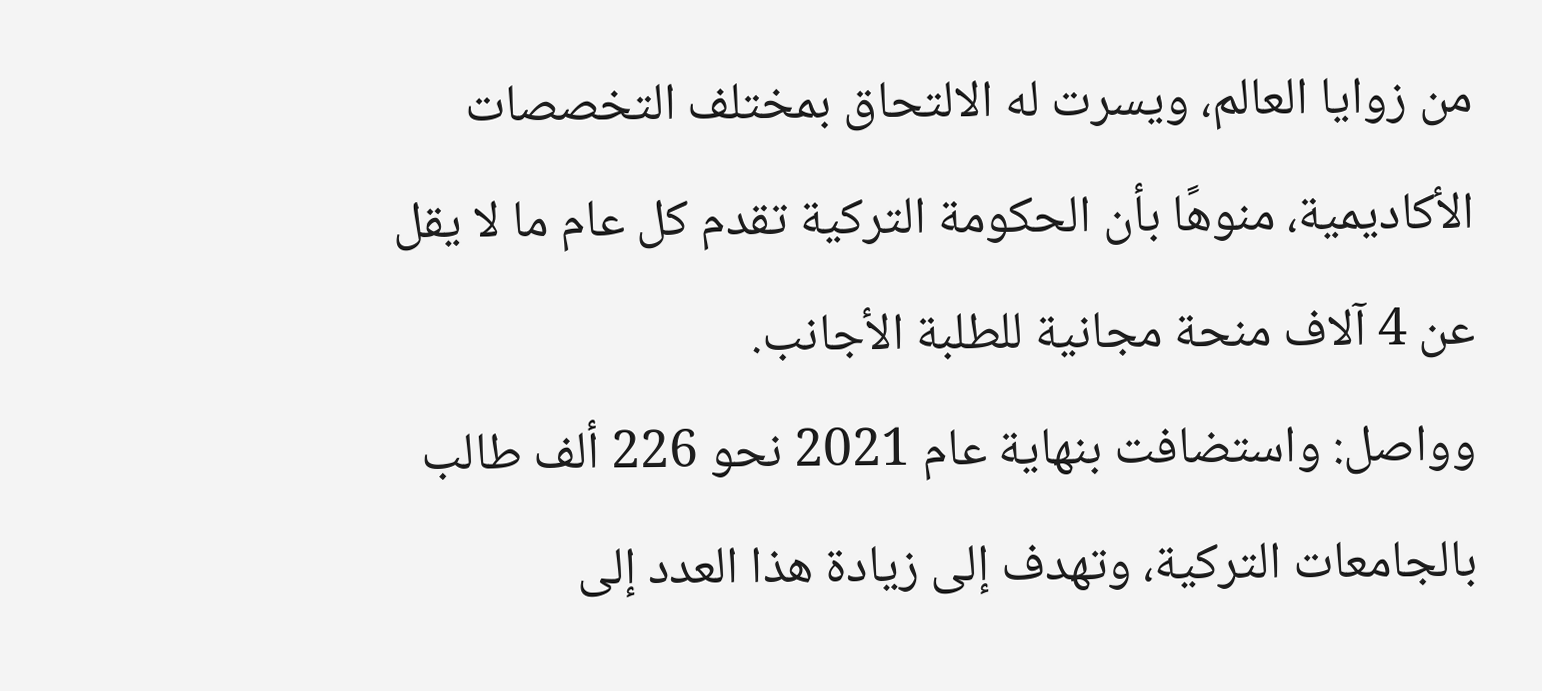من زوايا العالم، ويسرت له الالتحاق بمختلف التخصصات الأكاديمية، منوهًا بأن الحكومة التركية تقدم كل عام ما لا يقل عن 4 آلاف منحة مجانية للطلبة الأجانب.
وواصل: واستضافت بنهاية عام 2021 نحو 226 ألف طالب بالجامعات التركية، وتهدف إلى زيادة هذا العدد إلى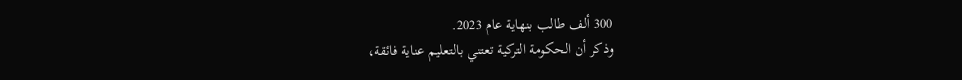300 ألف طالب بنهاية عام 2023.
وذكر أن الحكومة التركية تعتني بالتعليم عناية فائقة،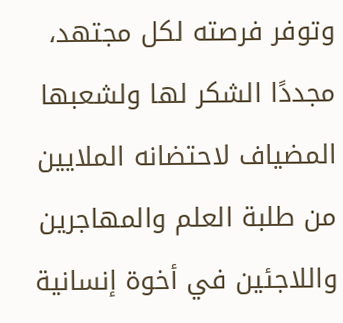وتوفر فرصته لكل مجتهد، مجددًا الشكر لها ولشعبها المضياف لاحتضانه الملايين من طلبة العلم والمهاجرين واللاجئين في أخوة إنسانية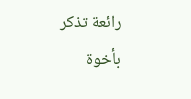رائعة تذكر بأخوة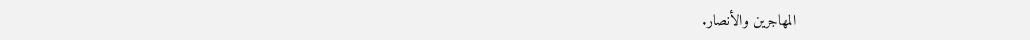المهاجرين والأنصار.